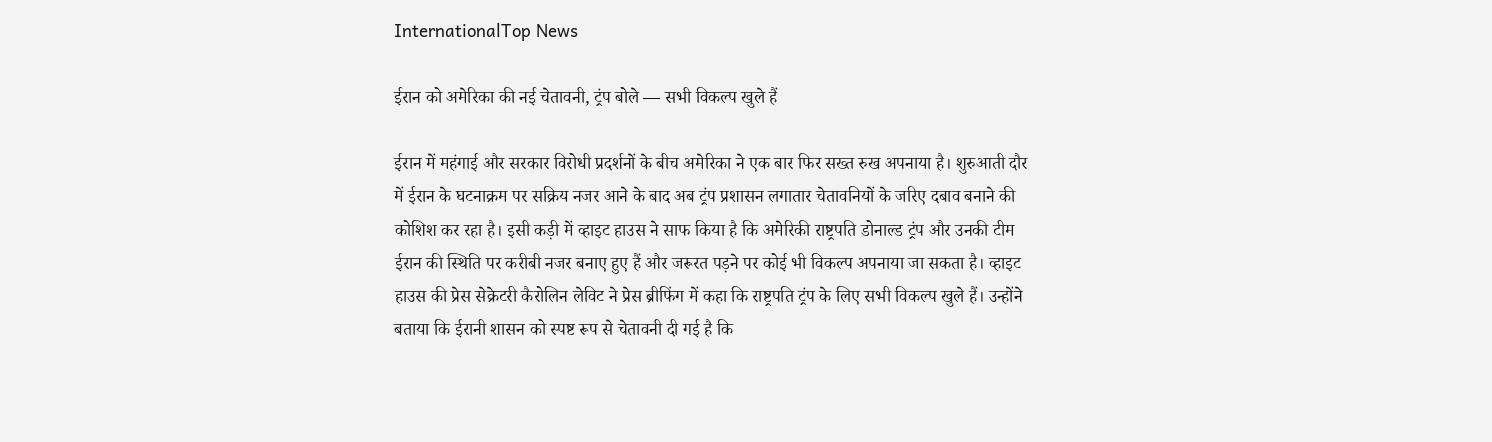InternationalTop News

ईरान को अमेरिका की नई चेतावनी, ट्रंप बोले — सभी विकल्प खुले हैं

ईरान में महंगाई और सरकार विरोधी प्रदर्शनों के बीच अमेरिका ने एक बार फिर सख्त रुख अपनाया है। शुरुआती दौर में ईरान के घटनाक्रम पर सक्रिय नजर आने के बाद अब ट्रंप प्रशासन लगातार चेतावनियों के जरिए दबाव बनाने की कोशिश कर रहा है। इसी कड़ी में व्हाइट हाउस ने साफ किया है कि अमेरिकी राष्ट्रपति डोनाल्ड ट्रंप और उनकी टीम ईरान की स्थिति पर करीबी नजर बनाए हुए हैं और जरूरत पड़ने पर कोई भी विकल्प अपनाया जा सकता है। व्हाइट हाउस की प्रेस सेक्रेटरी कैरोलिन लेविट ने प्रेस ब्रीफिंग में कहा कि राष्ट्रपति ट्रंप के लिए सभी विकल्प खुले हैं। उन्होंने बताया कि ईरानी शासन को स्पष्ट रूप से चेतावनी दी गई है कि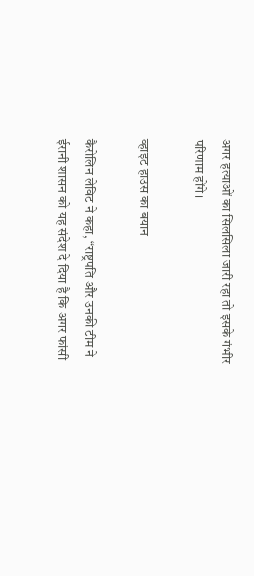अगर हत्याओं का सिलसिला जारी रहा तो इसके गंभीर परिणाम होंगे।

व्हाइट हाउस का बयान

कैरोलिन लेविट ने कहा, “राष्ट्रपति और उनकी टीम ने ईरानी शासन को यह संदेश दे दिया है कि अगर फांसी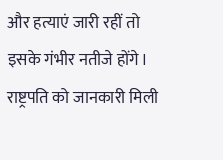और हत्याएं जारी रहीं तो इसके गंभीर नतीजे होंगे। राष्ट्रपति को जानकारी मिली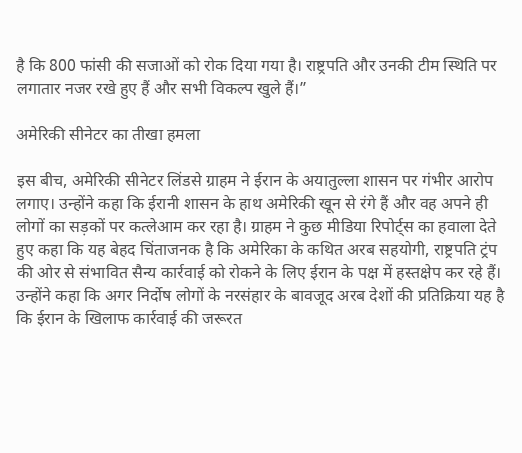है कि 800 फांसी की सजाओं को रोक दिया गया है। राष्ट्रपति और उनकी टीम स्थिति पर लगातार नजर रखे हुए हैं और सभी विकल्प खुले हैं।”

अमेरिकी सीनेटर का तीखा हमला

इस बीच, अमेरिकी सीनेटर लिंडसे ग्राहम ने ईरान के अयातुल्ला शासन पर गंभीर आरोप लगाए। उन्होंने कहा कि ईरानी शासन के हाथ अमेरिकी खून से रंगे हैं और वह अपने ही लोगों का सड़कों पर कत्लेआम कर रहा है। ग्राहम ने कुछ मीडिया रिपोर्ट्स का हवाला देते हुए कहा कि यह बेहद चिंताजनक है कि अमेरिका के कथित अरब सहयोगी, राष्ट्रपति ट्रंप की ओर से संभावित सैन्य कार्रवाई को रोकने के लिए ईरान के पक्ष में हस्तक्षेप कर रहे हैं। उन्होंने कहा कि अगर निर्दोष लोगों के नरसंहार के बावजूद अरब देशों की प्रतिक्रिया यह है कि ईरान के खिलाफ कार्रवाई की जरूरत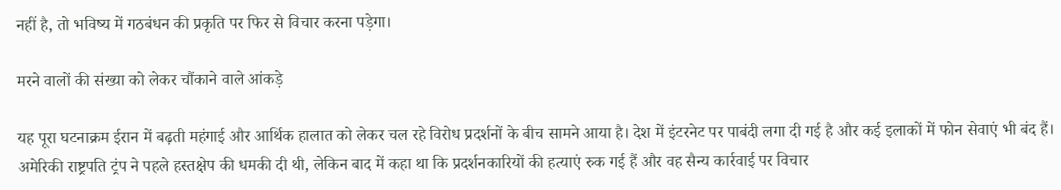नहीं है, तो भविष्य में गठबंधन की प्रकृति पर फिर से विचार करना पड़ेगा।

मरने वालों की संख्या को लेकर चौंकाने वाले आंकड़े

यह पूरा घटनाक्रम ईरान में बढ़ती महंगाई और आर्थिक हालात को लेकर चल रहे विरोध प्रदर्शनों के बीच सामने आया है। देश में इंटरनेट पर पाबंदी लगा दी गई है और कई इलाकों में फोन सेवाएं भी बंद हैं। अमेरिकी राष्ट्रपति ट्रंप ने पहले हस्तक्षेप की धमकी दी थी, लेकिन बाद में कहा था कि प्रदर्शनकारियों की हत्याएं रुक गई हैं और वह सैन्य कार्रवाई पर विचार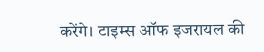करेंगे। टाइम्स ऑफ इजरायल की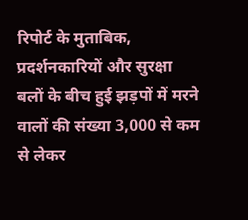रिपोर्ट के मुताबिक, प्रदर्शनकारियों और सुरक्षा बलों के बीच हुई झड़पों में मरने वालों की संख्या 3,000 से कम से लेकर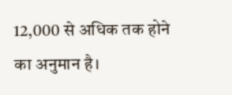12,000 से अधिक तक होने का अनुमान है।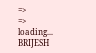=>
=>
loading...
BRIJESH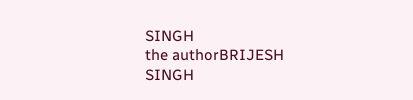SINGH
the authorBRIJESH SINGH